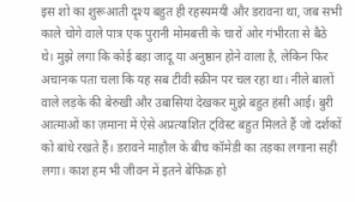इस शो का शुरूआती दृश्य बहुत ही रहस्यमयी और डरावना था, जब सभी काले चोगे वाले पात्र एक पुरानी मोमबत्ती के चारों ओर गंभीरता से बैठे थे। मुझे लगा कि कोई बड़ा जादू या अनुष्ठान होने वाला है, लेकिन फिर अचानक पता चला कि यह सब टीवी स्क्रीन पर चल रहा था। नीले बालों वाले लड़के की बेरुखी और उबासियां देखकर मुझे बहुत हंसी आई। बुरी आत्माओं का ज़माना में ऐसे अप्रत्याशित ट्विस्ट बहुत मिलते हैं जो दर्शकों को बांधे रखते हैं। डरावने माहौल के बीच कॉमेडी का तड़का लगाना सही लगा। काश हम भी जीवन में इतने बेफिक्र हो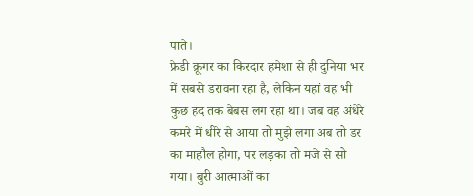पाते।
फ्रेडी क्रूगर का किरदार हमेशा से ही दुनिया भर में सबसे डरावना रहा है, लेकिन यहां वह भी कुछ हद तक बेबस लग रहा था। जब वह अंधेरे कमरे में धीरे से आया तो मुझे लगा अब तो डर का माहौल होगा, पर लड़का तो मजे से सो गया। बुरी आत्माओं का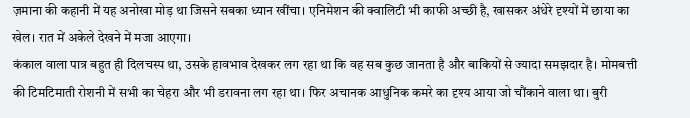ज़माना की कहानी में यह अनोखा मोड़ था जिसने सबका ध्यान खींचा। एनिमेशन की क्वालिटी भी काफी अच्छी है, खासकर अंधेरे दृश्यों में छाया का खेल। रात में अकेले देखने में मजा आएगा।
कंकाल वाला पात्र बहुत ही दिलचस्प था, उसके हावभाव देखकर लग रहा था कि वह सब कुछ जानता है और बाकियों से ज्यादा समझदार है। मोमबत्ती की टिमटिमाती रोशनी में सभी का चेहरा और भी डरावना लग रहा था। फिर अचानक आधुनिक कमरे का दृश्य आया जो चौंकाने वाला था। बुरी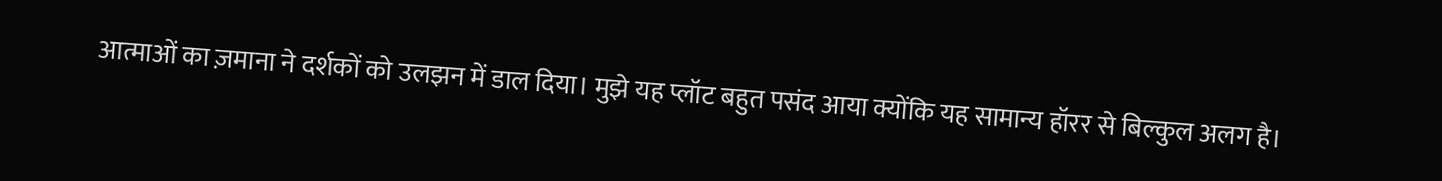आत्माओं का ज़माना ने दर्शकों को उलझन में डाल दिया। मुझे यह प्लॉट बहुत पसंद आया क्योंकि यह सामान्य हॉरर से बिल्कुल अलग है।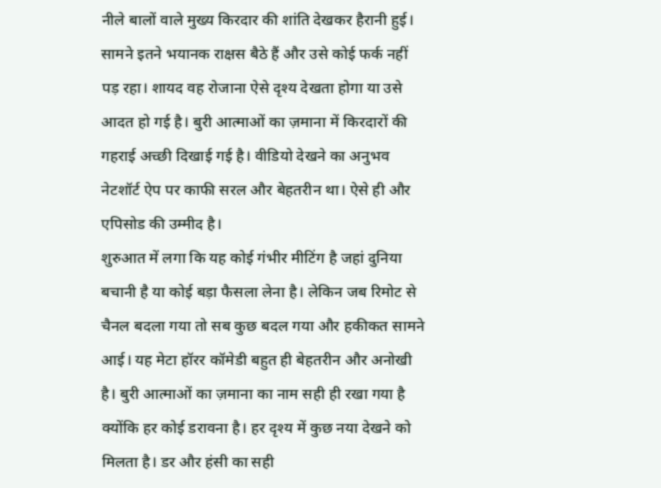नीले बालों वाले मुख्य किरदार की शांति देखकर हैरानी हुई। सामने इतने भयानक राक्षस बैठे हैं और उसे कोई फर्क नहीं पड़ रहा। शायद वह रोजाना ऐसे दृश्य देखता होगा या उसे आदत हो गई है। बुरी आत्माओं का ज़माना में किरदारों की गहराई अच्छी दिखाई गई है। वीडियो देखने का अनुभव नेटशॉर्ट ऐप पर काफी सरल और बेहतरीन था। ऐसे ही और एपिसोड की उम्मीद है।
शुरुआत में लगा कि यह कोई गंभीर मीटिंग है जहां दुनिया बचानी है या कोई बड़ा फैसला लेना है। लेकिन जब रिमोट से चैनल बदला गया तो सब कुछ बदल गया और हकीकत सामने आई। यह मेटा हॉरर कॉमेडी बहुत ही बेहतरीन और अनोखी है। बुरी आत्माओं का ज़माना का नाम सही ही रखा गया है क्योंकि हर कोई डरावना है। हर दृश्य में कुछ नया देखने को मिलता है। डर और हंसी का सही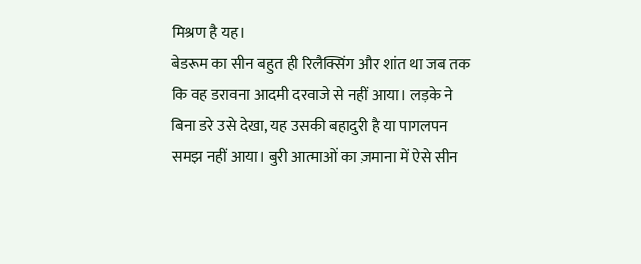मिश्रण है यह।
बेडरूम का सीन बहुत ही रिलैक्सिंग और शांत था जब तक कि वह डरावना आदमी दरवाजे से नहीं आया। लड़के ने बिना डरे उसे देखा, यह उसकी बहादुरी है या पागलपन समझ नहीं आया। बुरी आत्माओं का ज़माना में ऐसे सीन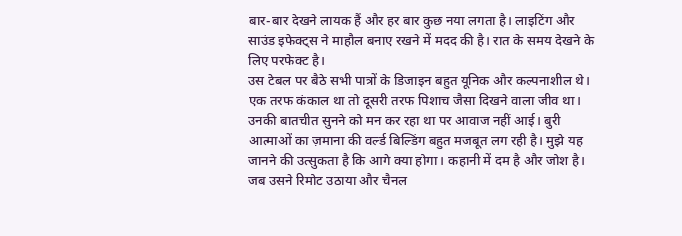बार-बार देखने लायक हैं और हर बार कुछ नया लगता है। लाइटिंग और साउंड इफेक्ट्स ने माहौल बनाए रखने में मदद की है। रात के समय देखने के लिए परफेक्ट है।
उस टेबल पर बैठे सभी पात्रों के डिजाइन बहुत यूनिक और कल्पनाशील थे। एक तरफ कंकाल था तो दूसरी तरफ पिशाच जैसा दिखने वाला जीव था। उनकी बातचीत सुनने को मन कर रहा था पर आवाज नहीं आई। बुरी आत्माओं का ज़माना की वर्ल्ड बिल्डिंग बहुत मजबूत लग रही है। मुझे यह जानने की उत्सुकता है कि आगे क्या होगा। कहानी में दम है और जोश है।
जब उसने रिमोट उठाया और चैनल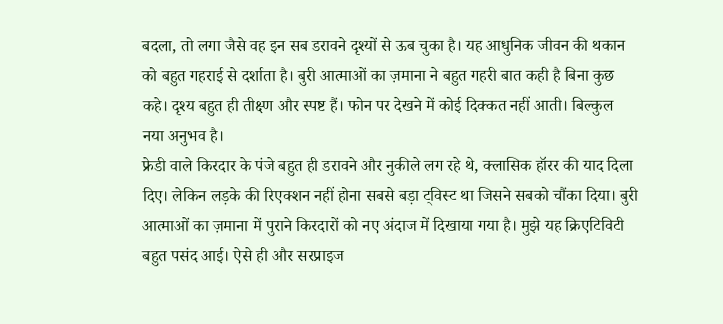बदला, तो लगा जैसे वह इन सब डरावने दृश्यों से ऊब चुका है। यह आधुनिक जीवन की थकान को बहुत गहराई से दर्शाता है। बुरी आत्माओं का ज़माना ने बहुत गहरी बात कही है बिना कुछ कहे। दृश्य बहुत ही तीक्ष्ण और स्पष्ट हैं। फोन पर देखने में कोई दिक्कत नहीं आती। बिल्कुल नया अनुभव है।
फ्रेडी वाले किरदार के पंजे बहुत ही डरावने और नुकीले लग रहे थे, क्लासिक हॉरर की याद दिला दिए। लेकिन लड़के की रिएक्शन नहीं होना सबसे बड़ा ट्विस्ट था जिसने सबको चौंका दिया। बुरी आत्माओं का ज़माना में पुराने किरदारों को नए अंदाज में दिखाया गया है। मुझे यह क्रिएटिविटी बहुत पसंद आई। ऐसे ही और सरप्राइज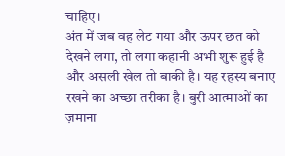चाहिए।
अंत में जब वह लेट गया और ऊपर छत को देखने लगा, तो लगा कहानी अभी शुरू हुई है और असली खेल तो बाकी है। यह रहस्य बनाए रखने का अच्छा तरीका है। बुरी आत्माओं का ज़माना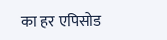का हर एपिसोड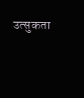उत्सुकता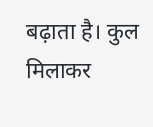बढ़ाता है। कुल मिलाकर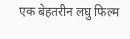एक बेहतरीन लघु फिल्म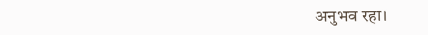अनुभव रहा।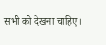सभी को देखना चाहिए।